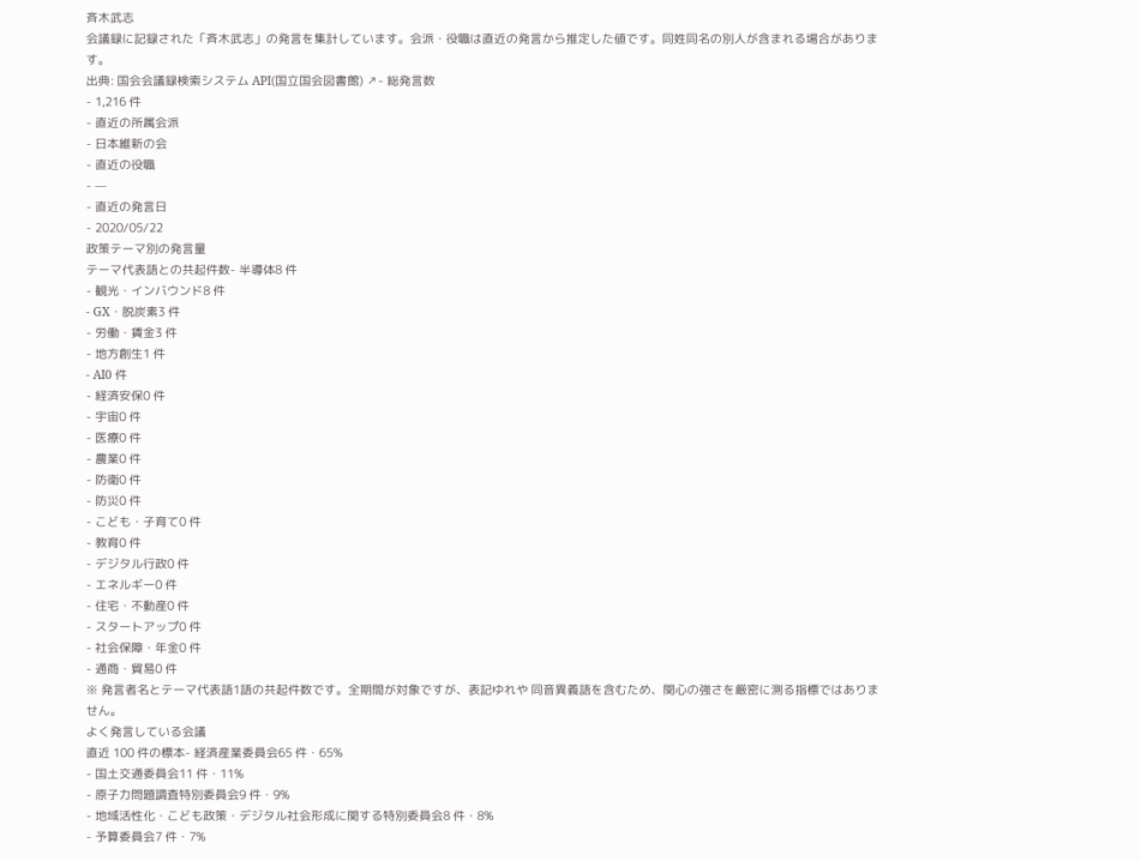斉木武志
会議録に記録された「斉木武志」の発言を集計しています。会派・役職は直近の発言から推定した値です。同姓同名の別人が含まれる場合があります。
出典: 国会会議録検索システム API(国立国会図書館) ↗- 総発言数
- 1,216 件
- 直近の所属会派
- 日本維新の会
- 直近の役職
- —
- 直近の発言日
- 2020/05/22
政策テーマ別の発言量
テーマ代表語との共起件数- 半導体8 件
- 観光・インバウンド8 件
- GX・脱炭素3 件
- 労働・賃金3 件
- 地方創生1 件
- AI0 件
- 経済安保0 件
- 宇宙0 件
- 医療0 件
- 農業0 件
- 防衛0 件
- 防災0 件
- こども・子育て0 件
- 教育0 件
- デジタル行政0 件
- エネルギー0 件
- 住宅・不動産0 件
- スタートアップ0 件
- 社会保障・年金0 件
- 通商・貿易0 件
※ 発言者名とテーマ代表語1語の共起件数です。全期間が対象ですが、表記ゆれや 同音異義語を含むため、関心の強さを厳密に測る指標ではありません。
よく発言している会議
直近 100 件の標本- 経済産業委員会65 件・65%
- 国土交通委員会11 件・11%
- 原子力問題調査特別委員会9 件・9%
- 地域活性化・こども政策・デジタル社会形成に関する特別委員会8 件・8%
- 予算委員会7 件・7%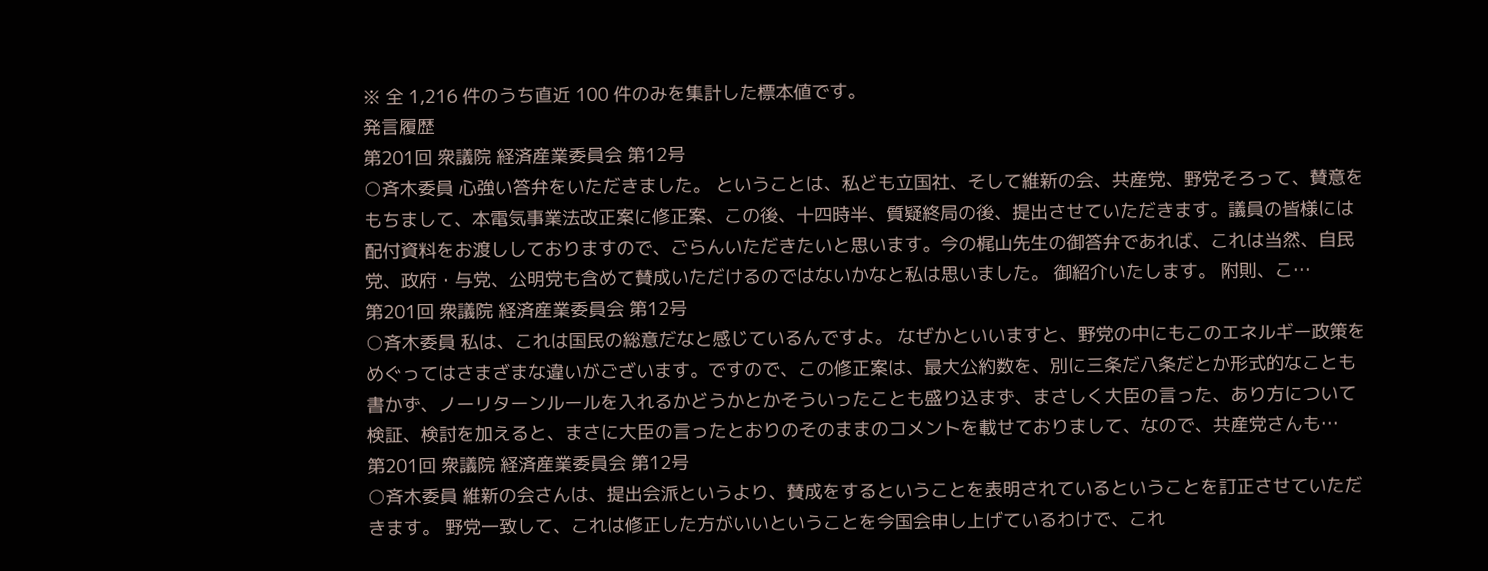※ 全 1,216 件のうち直近 100 件のみを集計した標本値です。
発言履歴
第201回 衆議院 経済産業委員会 第12号
○斉木委員 心強い答弁をいただきました。 ということは、私ども立国社、そして維新の会、共産党、野党そろって、賛意をもちまして、本電気事業法改正案に修正案、この後、十四時半、質疑終局の後、提出させていただきます。議員の皆様には配付資料をお渡ししておりますので、ごらんいただきたいと思います。今の梶山先生の御答弁であれば、これは当然、自民党、政府・与党、公明党も含めて賛成いただけるのではないかなと私は思いました。 御紹介いたします。 附則、こ…
第201回 衆議院 経済産業委員会 第12号
○斉木委員 私は、これは国民の総意だなと感じているんですよ。 なぜかといいますと、野党の中にもこのエネルギー政策をめぐってはさまざまな違いがございます。ですので、この修正案は、最大公約数を、別に三条だ八条だとか形式的なことも書かず、ノーリターンルールを入れるかどうかとかそういったことも盛り込まず、まさしく大臣の言った、あり方について検証、検討を加えると、まさに大臣の言ったとおりのそのままのコメントを載せておりまして、なので、共産党さんも…
第201回 衆議院 経済産業委員会 第12号
○斉木委員 維新の会さんは、提出会派というより、賛成をするということを表明されているということを訂正させていただきます。 野党一致して、これは修正した方がいいということを今国会申し上げているわけで、これ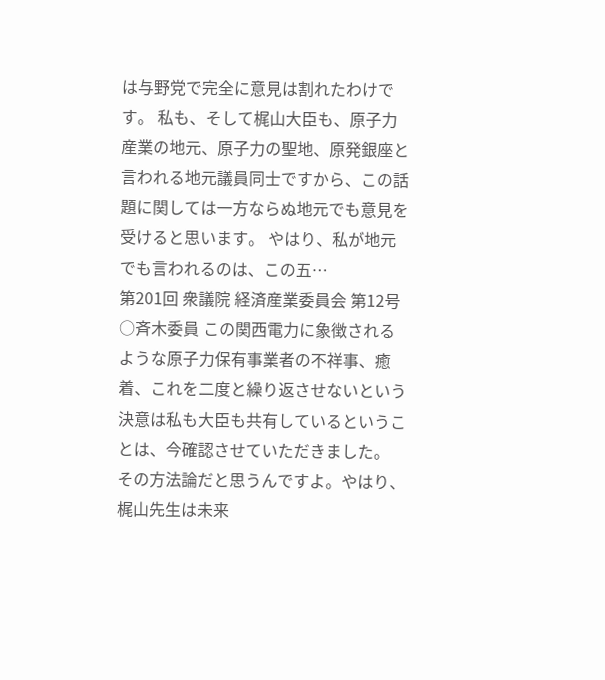は与野党で完全に意見は割れたわけです。 私も、そして梶山大臣も、原子力産業の地元、原子力の聖地、原発銀座と言われる地元議員同士ですから、この話題に関しては一方ならぬ地元でも意見を受けると思います。 やはり、私が地元でも言われるのは、この五…
第201回 衆議院 経済産業委員会 第12号
○斉木委員 この関西電力に象徴されるような原子力保有事業者の不祥事、癒着、これを二度と繰り返させないという決意は私も大臣も共有しているということは、今確認させていただきました。 その方法論だと思うんですよ。やはり、梶山先生は未来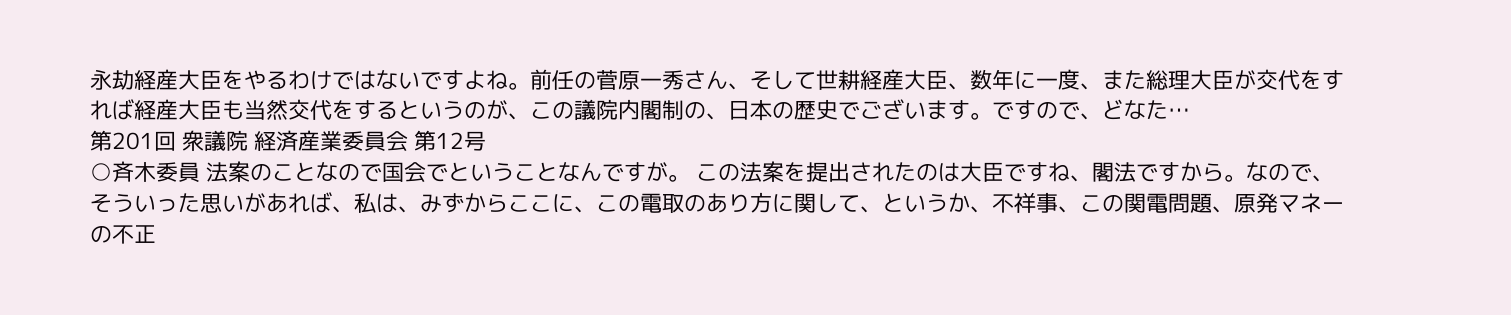永劫経産大臣をやるわけではないですよね。前任の菅原一秀さん、そして世耕経産大臣、数年に一度、また総理大臣が交代をすれば経産大臣も当然交代をするというのが、この議院内閣制の、日本の歴史でございます。ですので、どなた…
第201回 衆議院 経済産業委員会 第12号
○斉木委員 法案のことなので国会でということなんですが。 この法案を提出されたのは大臣ですね、閣法ですから。なので、そういった思いがあれば、私は、みずからここに、この電取のあり方に関して、というか、不祥事、この関電問題、原発マネーの不正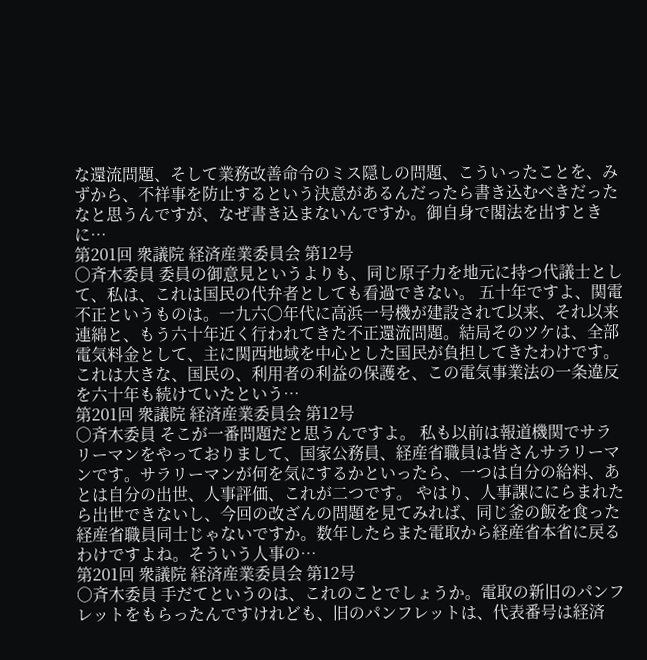な還流問題、そして業務改善命令のミス隠しの問題、こういったことを、みずから、不祥事を防止するという決意があるんだったら書き込むべきだったなと思うんですが、なぜ書き込まないんですか。御自身で閣法を出すときに…
第201回 衆議院 経済産業委員会 第12号
○斉木委員 委員の御意見というよりも、同じ原子力を地元に持つ代議士として、私は、これは国民の代弁者としても看過できない。 五十年ですよ、関電不正というものは。一九六〇年代に高浜一号機が建設されて以来、それ以来連綿と、もう六十年近く行われてきた不正還流問題。結局そのツケは、全部電気料金として、主に関西地域を中心とした国民が負担してきたわけです。 これは大きな、国民の、利用者の利益の保護を、この電気事業法の一条違反を六十年も続けていたという…
第201回 衆議院 経済産業委員会 第12号
○斉木委員 そこが一番問題だと思うんですよ。 私も以前は報道機関でサラリーマンをやっておりまして、国家公務員、経産省職員は皆さんサラリーマンです。サラリーマンが何を気にするかといったら、一つは自分の給料、あとは自分の出世、人事評価、これが二つです。 やはり、人事課ににらまれたら出世できないし、今回の改ざんの問題を見てみれば、同じ釜の飯を食った経産省職員同士じゃないですか。数年したらまた電取から経産省本省に戻るわけですよね。そういう人事の…
第201回 衆議院 経済産業委員会 第12号
○斉木委員 手だてというのは、これのことでしょうか。電取の新旧のパンフレットをもらったんですけれども、旧のパンフレットは、代表番号は経済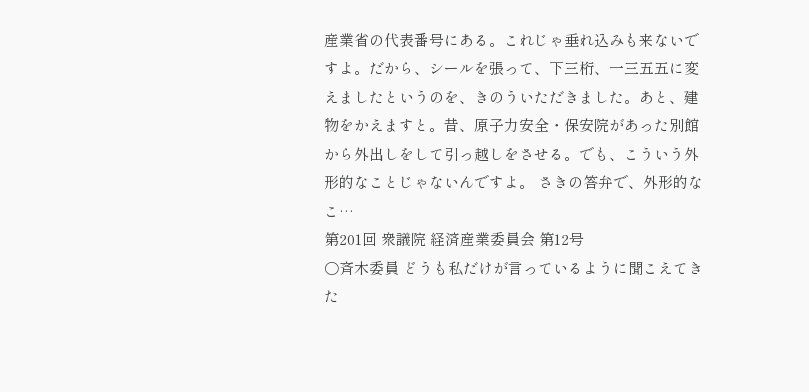産業省の代表番号にある。これじゃ垂れ込みも来ないですよ。だから、シールを張って、下三桁、一三五五に変えましたというのを、きのういただきました。あと、建物をかえますと。昔、原子力安全・保安院があった別館から外出しをして引っ越しをさせる。でも、こういう外形的なことじゃないんですよ。 さきの答弁で、外形的なこ…
第201回 衆議院 経済産業委員会 第12号
○斉木委員 どうも私だけが言っているように聞こえてきた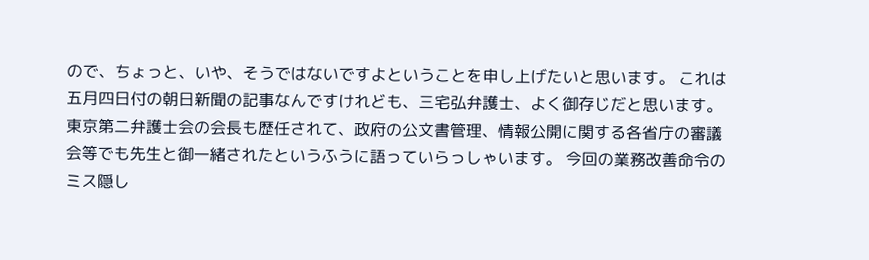ので、ちょっと、いや、そうではないですよということを申し上げたいと思います。 これは五月四日付の朝日新聞の記事なんですけれども、三宅弘弁護士、よく御存じだと思います。東京第二弁護士会の会長も歴任されて、政府の公文書管理、情報公開に関する各省庁の審議会等でも先生と御一緒されたというふうに語っていらっしゃいます。 今回の業務改善命令のミス隠し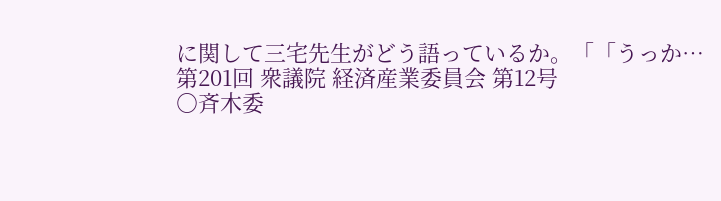に関して三宅先生がどう語っているか。「「うっか…
第201回 衆議院 経済産業委員会 第12号
○斉木委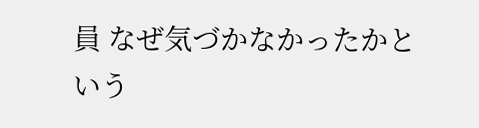員 なぜ気づかなかったかという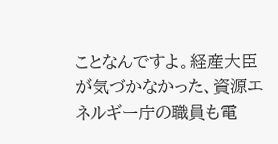ことなんですよ。経産大臣が気づかなかった、資源エネルギー庁の職員も電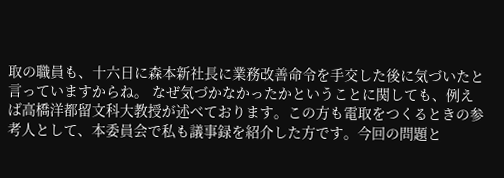取の職員も、十六日に森本新社長に業務改善命令を手交した後に気づいたと言っていますからね。 なぜ気づかなかったかということに関しても、例えば高橋洋都留文科大教授が述べております。この方も電取をつくるときの参考人として、本委員会で私も議事録を紹介した方です。今回の問題と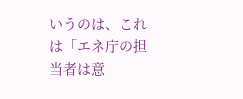いうのは、これは「エネ庁の担当者は意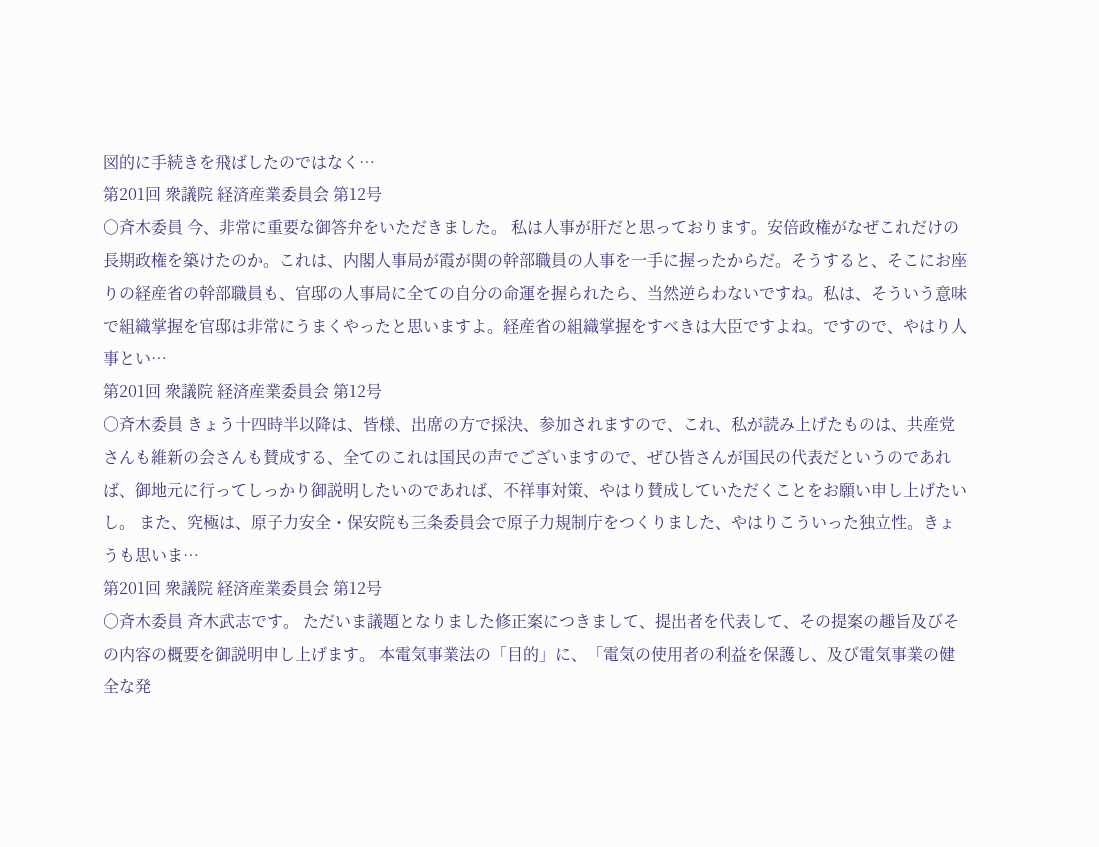図的に手続きを飛ばしたのではなく…
第201回 衆議院 経済産業委員会 第12号
○斉木委員 今、非常に重要な御答弁をいただきました。 私は人事が肝だと思っております。安倍政権がなぜこれだけの長期政権を築けたのか。これは、内閣人事局が霞が関の幹部職員の人事を一手に握ったからだ。そうすると、そこにお座りの経産省の幹部職員も、官邸の人事局に全ての自分の命運を握られたら、当然逆らわないですね。私は、そういう意味で組織掌握を官邸は非常にうまくやったと思いますよ。経産省の組織掌握をすべきは大臣ですよね。ですので、やはり人事とい…
第201回 衆議院 経済産業委員会 第12号
○斉木委員 きょう十四時半以降は、皆様、出席の方で採決、参加されますので、これ、私が読み上げたものは、共産党さんも維新の会さんも賛成する、全てのこれは国民の声でございますので、ぜひ皆さんが国民の代表だというのであれば、御地元に行ってしっかり御説明したいのであれば、不祥事対策、やはり賛成していただくことをお願い申し上げたいし。 また、究極は、原子力安全・保安院も三条委員会で原子力規制庁をつくりました、やはりこういった独立性。きょうも思いま…
第201回 衆議院 経済産業委員会 第12号
○斉木委員 斉木武志です。 ただいま議題となりました修正案につきまして、提出者を代表して、その提案の趣旨及びその内容の概要を御説明申し上げます。 本電気事業法の「目的」に、「電気の使用者の利益を保護し、及び電気事業の健全な発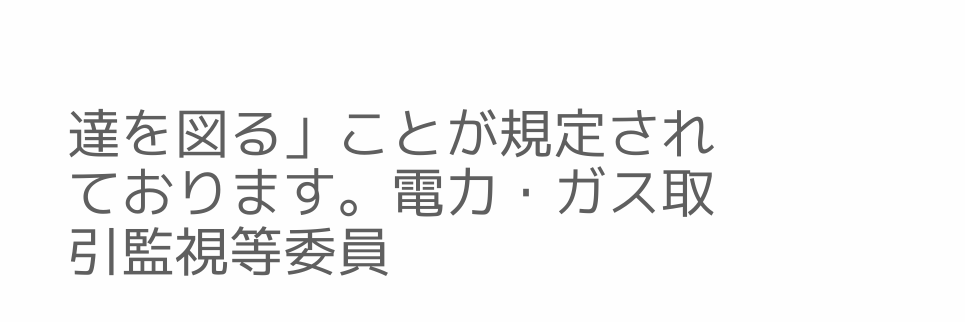達を図る」ことが規定されております。電力・ガス取引監視等委員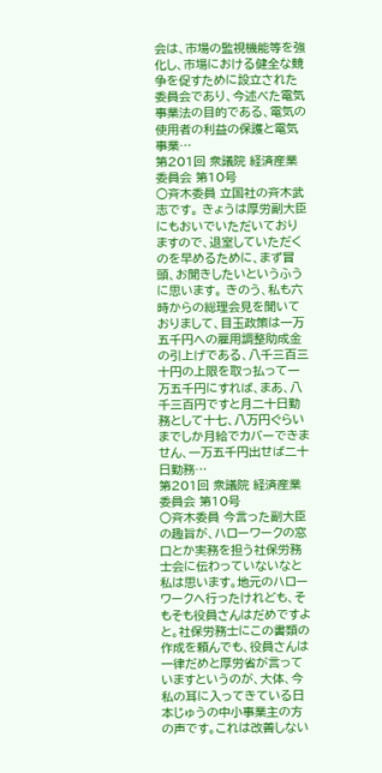会は、市場の監視機能等を強化し、市場における健全な競争を促すために設立された委員会であり、今述べた電気事業法の目的である、電気の使用者の利益の保護と電気事業…
第201回 衆議院 経済産業委員会 第10号
○斉木委員 立国社の斉木武志です。 きょうは厚労副大臣にもおいでいただいておりますので、退室していただくのを早めるために、まず冒頭、お聞きしたいというふうに思います。 きのう、私も六時からの総理会見を聞いておりまして、目玉政策は一万五千円への雇用調整助成金の引上げである、八千三百三十円の上限を取っ払って一万五千円にすれば、まあ、八千三百円ですと月二十日勤務として十七、八万円ぐらいまでしか月給でカバーできません、一万五千円出せば二十日勤務…
第201回 衆議院 経済産業委員会 第10号
○斉木委員 今言った副大臣の趣旨が、ハローワークの窓口とか実務を担う社保労務士会に伝わっていないなと私は思います。地元のハローワークへ行ったけれども、そもそも役員さんはだめですよと。社保労務士にこの書類の作成を頼んでも、役員さんは一律だめと厚労省が言っていますというのが、大体、今私の耳に入ってきている日本じゅうの中小事業主の方の声です。これは改善しない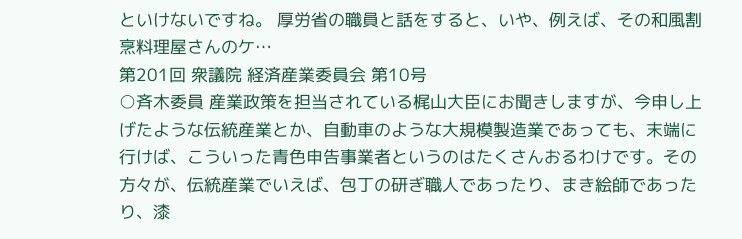といけないですね。 厚労省の職員と話をすると、いや、例えば、その和風割烹料理屋さんのケ…
第201回 衆議院 経済産業委員会 第10号
○斉木委員 産業政策を担当されている梶山大臣にお聞きしますが、今申し上げたような伝統産業とか、自動車のような大規模製造業であっても、末端に行けば、こういった青色申告事業者というのはたくさんおるわけです。その方々が、伝統産業でいえば、包丁の研ぎ職人であったり、まき絵師であったり、漆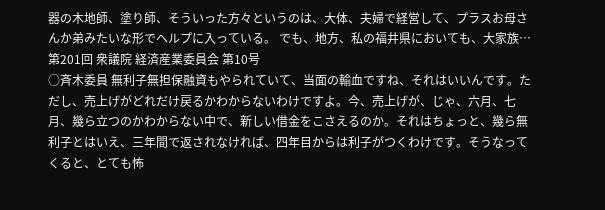器の木地師、塗り師、そういった方々というのは、大体、夫婦で経営して、プラスお母さんか弟みたいな形でヘルプに入っている。 でも、地方、私の福井県においても、大家族…
第201回 衆議院 経済産業委員会 第10号
○斉木委員 無利子無担保融資もやられていて、当面の輸血ですね、それはいいんです。ただし、売上げがどれだけ戻るかわからないわけですよ。今、売上げが、じゃ、六月、七月、幾ら立つのかわからない中で、新しい借金をこさえるのか。それはちょっと、幾ら無利子とはいえ、三年間で返されなければ、四年目からは利子がつくわけです。そうなってくると、とても怖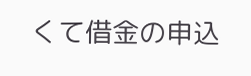くて借金の申込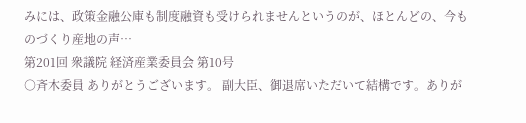みには、政策金融公庫も制度融資も受けられませんというのが、ほとんどの、今ものづくり産地の声…
第201回 衆議院 経済産業委員会 第10号
○斉木委員 ありがとうございます。 副大臣、御退席いただいて結構です。ありが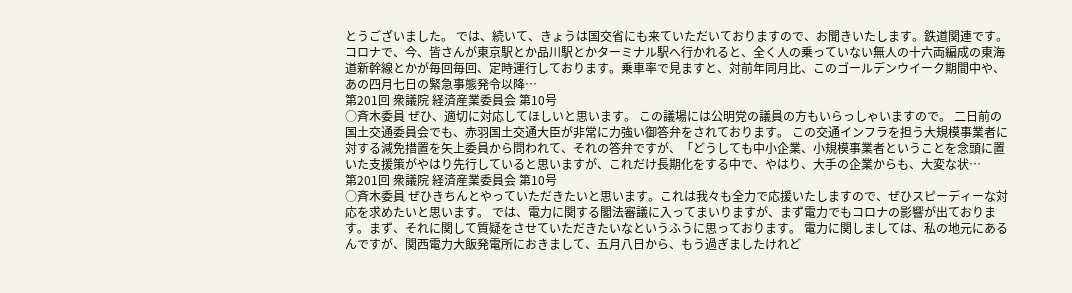とうございました。 では、続いて、きょうは国交省にも来ていただいておりますので、お聞きいたします。鉄道関連です。 コロナで、今、皆さんが東京駅とか品川駅とかターミナル駅へ行かれると、全く人の乗っていない無人の十六両編成の東海道新幹線とかが毎回毎回、定時運行しております。乗車率で見ますと、対前年同月比、このゴールデンウイーク期間中や、あの四月七日の緊急事態発令以降…
第201回 衆議院 経済産業委員会 第10号
○斉木委員 ぜひ、適切に対応してほしいと思います。 この議場には公明党の議員の方もいらっしゃいますので。 二日前の国土交通委員会でも、赤羽国土交通大臣が非常に力強い御答弁をされております。 この交通インフラを担う大規模事業者に対する減免措置を矢上委員から問われて、それの答弁ですが、「どうしても中小企業、小規模事業者ということを念頭に置いた支援策がやはり先行していると思いますが、これだけ長期化をする中で、やはり、大手の企業からも、大変な状…
第201回 衆議院 経済産業委員会 第10号
○斉木委員 ぜひきちんとやっていただきたいと思います。これは我々も全力で応援いたしますので、ぜひスピーディーな対応を求めたいと思います。 では、電力に関する閣法審議に入ってまいりますが、まず電力でもコロナの影響が出ております。まず、それに関して質疑をさせていただきたいなというふうに思っております。 電力に関しましては、私の地元にあるんですが、関西電力大飯発電所におきまして、五月八日から、もう過ぎましたけれど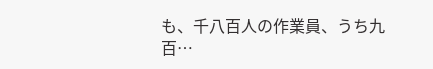も、千八百人の作業員、うち九百…